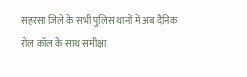सहरसा जिले के सभी पुलिस थानों में अब दैनिक रोल कॉल के साथ समीक्षा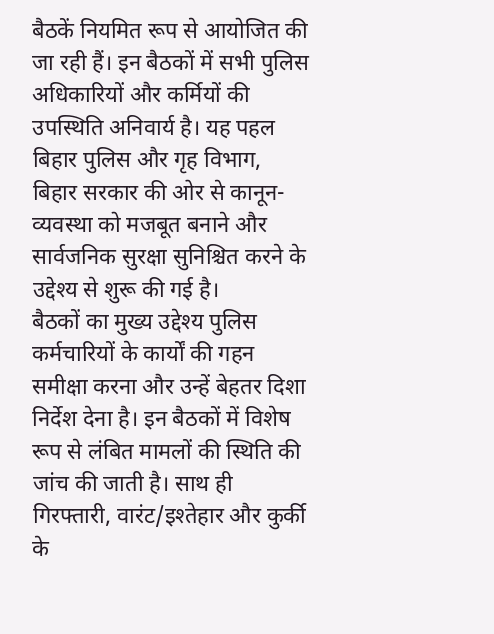बैठकें नियमित रूप से आयोजित की जा रही हैं। इन बैठकों में सभी पुलिस अधिकारियों और कर्मियों की उपस्थिति अनिवार्य है। यह पहल बिहार पुलिस और गृह विभाग, बिहार सरकार की ओर से कानून-व्यवस्था को मजबूत बनाने और सार्वजनिक सुरक्षा सुनिश्चित करने के उद्देश्य से शुरू की गई है।
बैठकों का मुख्य उद्देश्य पुलिस कर्मचारियों के कार्यों की गहन समीक्षा करना और उन्हें बेहतर दिशा निर्देश देना है। इन बैठकों में विशेष रूप से लंबित मामलों की स्थिति की जांच की जाती है। साथ ही गिरफ्तारी, वारंट/इश्तेहार और कुर्की के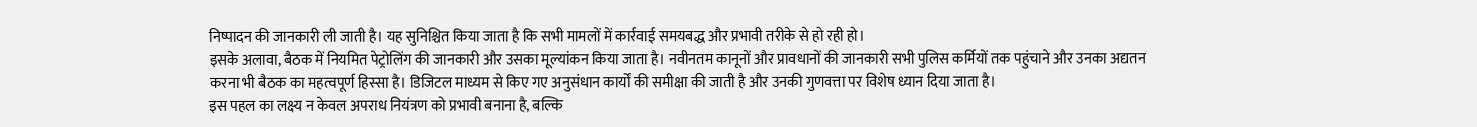निष्पादन की जानकारी ली जाती है। यह सुनिश्चित किया जाता है कि सभी मामलों में कार्रवाई समयबद्ध और प्रभावी तरीके से हो रही हो।
इसके अलावा, बैठक में नियमित पेट्रोलिंग की जानकारी और उसका मूल्यांकन किया जाता है। नवीनतम कानूनों और प्रावधानों की जानकारी सभी पुलिस कर्मियों तक पहुंचाने और उनका अद्यतन करना भी बैठक का महत्वपूर्ण हिस्सा है। डिजिटल माध्यम से किए गए अनुसंधान कार्यों की समीक्षा की जाती है और उनकी गुणवत्ता पर विशेष ध्यान दिया जाता है।
इस पहल का लक्ष्य न केवल अपराध नियंत्रण को प्रभावी बनाना है, बल्कि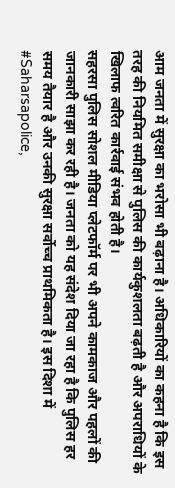आम जनता में सुरक्षा का भरोसा भी बढ़ाना है। अधिकारियों का कहना है कि इस तरह की नियमित समीक्षा से पुलिस की कार्यकुशलता बढ़ती है और अपराधियों के खिलाफ त्वरित कार्रवाई संभव होती है।
सहरसा पुलिस सोशल मीडिया प्लेटफॉर्म पर भी अपने कामकाज और पहलों की जानकारी साझा कर रही है। जनता को यह संदेश दिया जा रहा है कि पुलिस हर समय तैयार है और उनकी सुरक्षा सर्वोच्च प्राथमिकता है। इस दिशा में #Saharsapolice,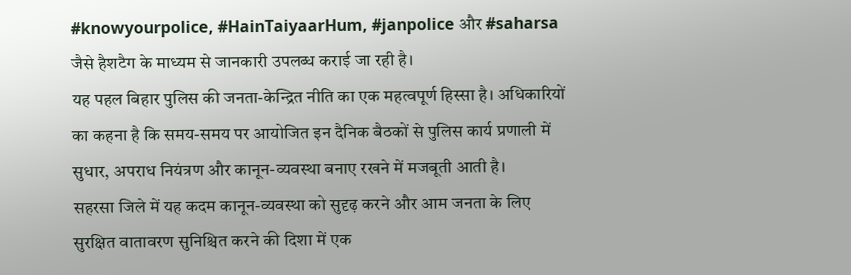#knowyourpolice, #HainTaiyaarHum, #janpolice और #saharsa जैसे हैशटैग के माध्यम से जानकारी उपलब्ध कराई जा रही है।
यह पहल बिहार पुलिस की जनता-केन्द्रित नीति का एक महत्वपूर्ण हिस्सा है। अधिकारियों का कहना है कि समय-समय पर आयोजित इन दैनिक बैठकों से पुलिस कार्य प्रणाली में सुधार, अपराध नियंत्रण और कानून-व्यवस्था बनाए रखने में मजबूती आती है।
सहरसा जिले में यह कदम कानून-व्यवस्था को सुदृढ़ करने और आम जनता के लिए सुरक्षित वातावरण सुनिश्चित करने की दिशा में एक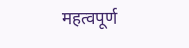महत्वपूर्ण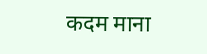कदम माना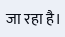जा रहा है।